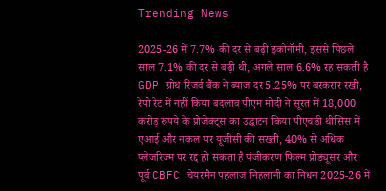Trending News

2025-26 में 7.7% की दर से बढ़ी इकोनॉमी, इससे पिछले साल 7.1% की दर से बढ़ी थी, अगले साल 6.6% रह सकती है GDP ग्रोथ रिजर्व बैंक ने ब्याज दर 5.25% पर बरकरार रखी, रेपो रेट में नहीं किया बदलाव पीएम मोदी ने सूरत में 18,000 करोड़ रुपये के प्रोजेक्ट्स का उद्घाटन किया पीएचडी थीसिस में एआई और नकल पर यूजीसी की सख्ती, 40% से अधिक प्लेजरिज्म पर रद्द हो सकता है पंजीकरण फिल्म प्रोड्यूसर और पूर्व CBFC चेयरमैन पहलाज निहलानी का निधन 2025-26 में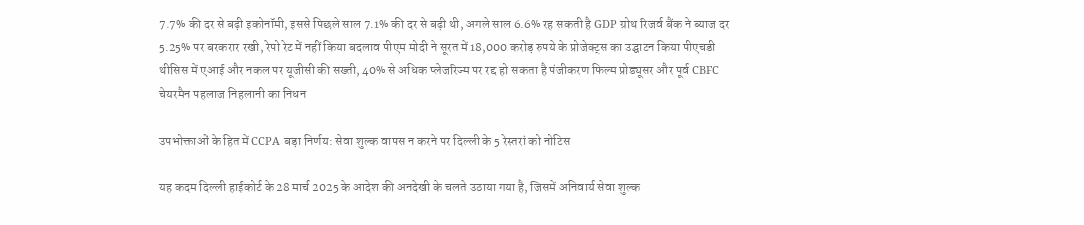7.7% की दर से बढ़ी इकोनॉमी, इससे पिछले साल 7.1% की दर से बढ़ी थी, अगले साल 6.6% रह सकती है GDP ग्रोथ रिजर्व बैंक ने ब्याज दर 5.25% पर बरकरार रखी, रेपो रेट में नहीं किया बदलाव पीएम मोदी ने सूरत में 18,000 करोड़ रुपये के प्रोजेक्ट्स का उद्घाटन किया पीएचडी थीसिस में एआई और नकल पर यूजीसी की सख्ती, 40% से अधिक प्लेजरिज्म पर रद्द हो सकता है पंजीकरण फिल्म प्रोड्यूसर और पूर्व CBFC चेयरमैन पहलाज निहलानी का निधन

उपभोक्ताओं के हित में CCPA बड़ा निर्णय: सेवा शुल्क वापस न करने पर दिल्ली के 5 रेस्तरां को नोटिस

यह कदम दिल्ली हाईकोर्ट के 28 मार्च 2025 के आदेश की अनदेखी के चलते उठाया गया है, जिसमें अनिवार्य सेवा शुल्क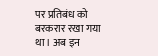पर प्रतिबंध को बरकरार रखा गया था। अब इन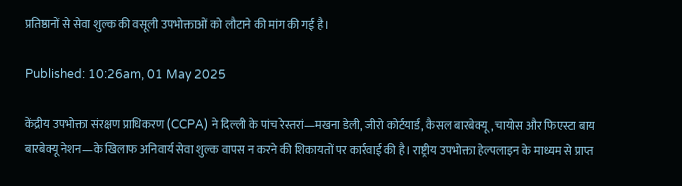प्रतिष्ठानों से सेवा शुल्क की वसूली उपभोक्ताओं को लौटाने की मांग की गई है।

Published: 10:26am, 01 May 2025

केंद्रीय उपभोक्ता संरक्षण प्राधिकरण (CCPA) ने दिल्ली के पांच रेस्तरां—मखना डेली, जीरो कोर्टयार्ड, कैसल बारबेक्यू, चायोस और फिएस्टा बाय बारबेक्यू नेशन—के खिलाफ अनिवार्य सेवा शुल्क वापस न करने की शिकायतों पर कार्रवाई की है। राष्ट्रीय उपभोक्ता हेल्पलाइन के माध्यम से प्राप्त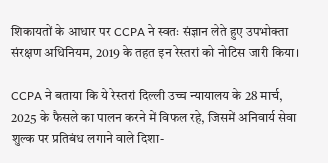शिकायतों के आधार पर CCPA ने स्वतः संज्ञान लेते हुए उपभोक्ता संरक्षण अधिनियम, 2019 के तहत इन रेस्तरां को नोटिस जारी किया।

CCPA ने बताया कि ये रेस्तरां दिल्ली उच्च न्यायालय के 28 मार्च, 2025 के फैसले का पालन करने में विफल रहे, जिसमें अनिवार्य सेवा शुल्क पर प्रतिबंध लगाने वाले दिशा-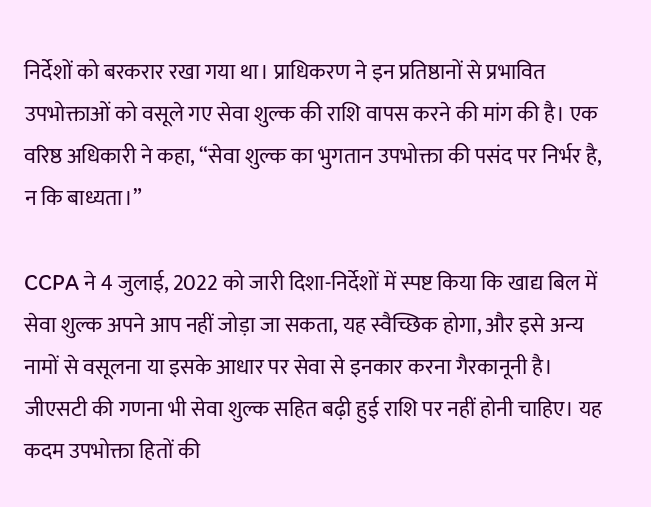निर्देशों को बरकरार रखा गया था। प्राधिकरण ने इन प्रतिष्ठानों से प्रभावित उपभोक्ताओं को वसूले गए सेवा शुल्क की राशि वापस करने की मांग की है। एक वरिष्ठ अधिकारी ने कहा, “सेवा शुल्क का भुगतान उपभोक्ता की पसंद पर निर्भर है, न कि बाध्यता।”

CCPA ने 4 जुलाई, 2022 को जारी दिशा-निर्देशों में स्पष्ट किया कि खाद्य बिल में सेवा शुल्क अपने आप नहीं जोड़ा जा सकता, यह स्वैच्छिक होगा, और इसे अन्य नामों से वसूलना या इसके आधार पर सेवा से इनकार करना गैरकानूनी है। जीएसटी की गणना भी सेवा शुल्क सहित बढ़ी हुई राशि पर नहीं होनी चाहिए। यह कदम उपभोक्ता हितों की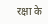रक्षा के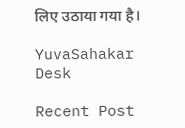लिए उठाया गया है।

YuvaSahakar Desk

Recent Post